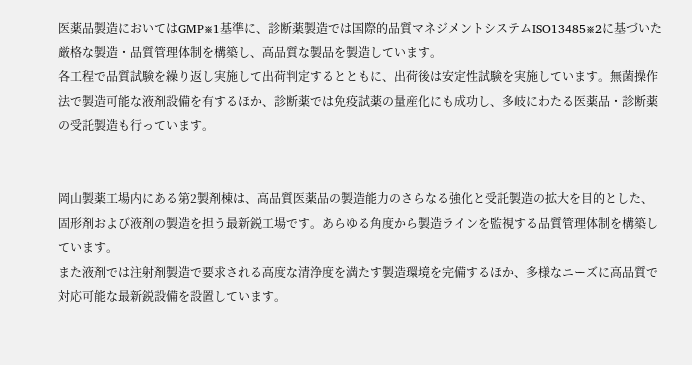医薬品製造においてはGMP※1基準に、診断薬製造では国際的品質マネジメントシステムISO13485※2に基づいた厳格な製造・品質管理体制を構築し、高品質な製品を製造しています。
各工程で品質試験を繰り返し実施して出荷判定するとともに、出荷後は安定性試験を実施しています。無菌操作法で製造可能な液剤設備を有するほか、診断薬では免疫試薬の量産化にも成功し、多岐にわたる医薬品・診断薬の受託製造も行っています。


岡山製薬工場内にある第2製剤棟は、高品質医薬品の製造能力のさらなる強化と受託製造の拡大を目的とした、固形剤および液剤の製造を担う最新鋭工場です。あらゆる角度から製造ラインを監視する品質管理体制を構築しています。
また液剤では注射剤製造で要求される高度な清浄度を満たす製造環境を完備するほか、多様なニーズに高品質で対応可能な最新鋭設備を設置しています。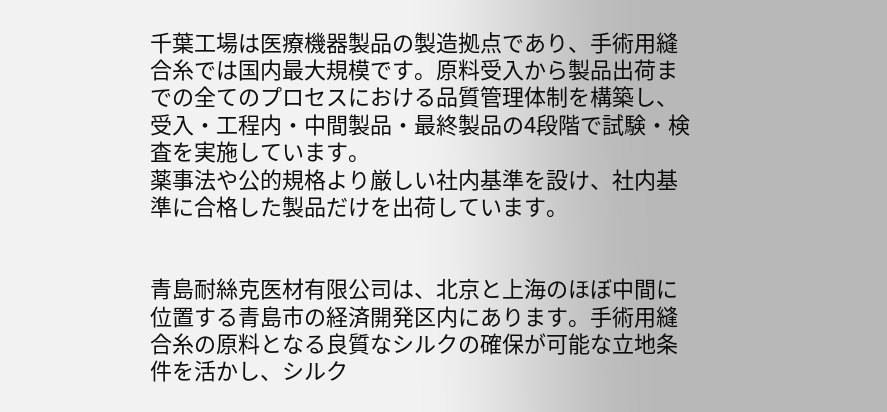千葉工場は医療機器製品の製造拠点であり、手術用縫合糸では国内最大規模です。原料受入から製品出荷までの全てのプロセスにおける品質管理体制を構築し、受入・工程内・中間製品・最終製品の4段階で試験・検査を実施しています。
薬事法や公的規格より厳しい社内基準を設け、社内基準に合格した製品だけを出荷しています。


青島耐絲克医材有限公司は、北京と上海のほぼ中間に位置する青島市の経済開発区内にあります。手術用縫合糸の原料となる良質なシルクの確保が可能な立地条件を活かし、シルク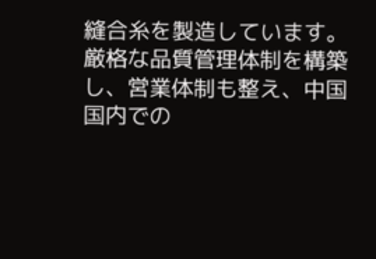縫合糸を製造しています。
厳格な品質管理体制を構築し、営業体制も整え、中国国内での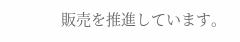販売を推進しています。